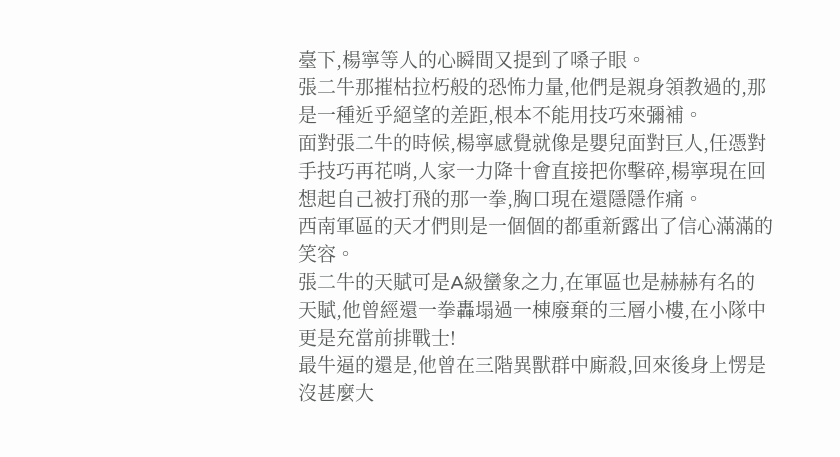臺下,楊寧等人的心瞬間又提到了嗓子眼。
張二牛那摧枯拉朽般的恐怖力量,他們是親身領教過的,那是一種近乎絕望的差距,根本不能用技巧來彌補。
面對張二牛的時候,楊寧感覺就像是嬰兒面對巨人,任憑對手技巧再花哨,人家一力降十會直接把你擊碎,楊寧現在回想起自己被打飛的那一拳,胸口現在還隱隱作痛。
西南軍區的天才們則是一個個的都重新露出了信心滿滿的笑容。
張二牛的天賦可是A級蠻象之力,在軍區也是赫赫有名的天賦,他曾經還一拳轟塌過一棟廢棄的三層小樓,在小隊中更是充當前排戰士!
最牛逼的還是,他曾在三階異獸群中廝殺,回來後身上愣是沒甚麼大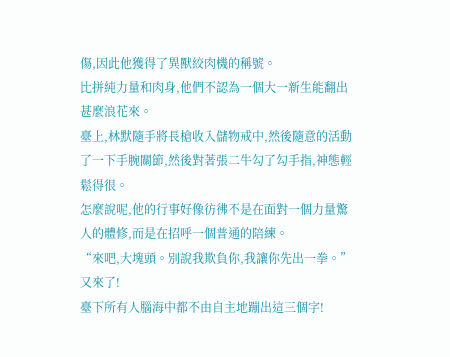傷,因此他獲得了異獸絞肉機的稱號。
比拼純力量和肉身,他們不認為一個大一新生能翻出甚麼浪花來。
臺上,林默隨手將長槍收入儲物戒中,然後隨意的活動了一下手腕關節,然後對著張二牛勾了勾手指,神態輕鬆得很。
怎麼說呢,他的行事好像彷彿不是在面對一個力量驚人的體修,而是在招呼一個普通的陪練。
“來吧,大塊頭。別說我欺負你,我讓你先出一拳。”
又來了!
臺下所有人腦海中都不由自主地蹦出這三個字!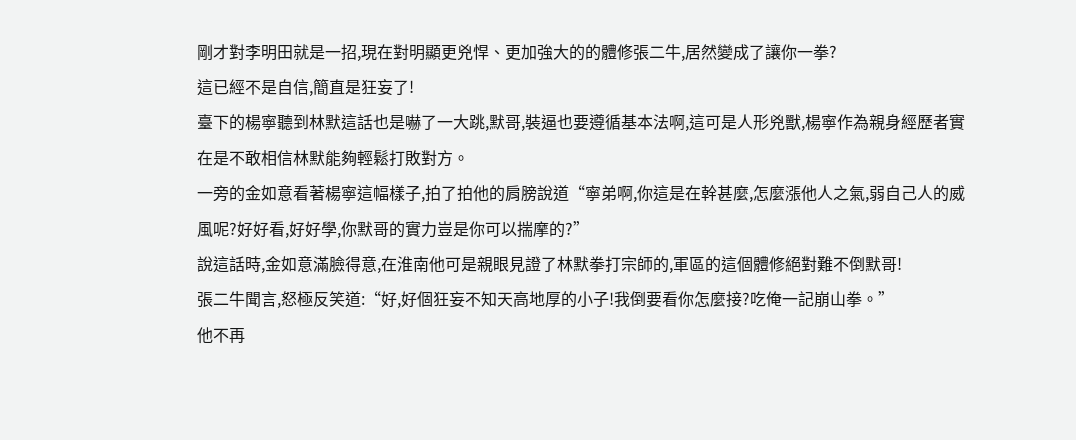剛才對李明田就是一招,現在對明顯更兇悍、更加強大的的體修張二牛,居然變成了讓你一拳?
這已經不是自信,簡直是狂妄了!
臺下的楊寧聽到林默這話也是嚇了一大跳,默哥,裝逼也要遵循基本法啊,這可是人形兇獸,楊寧作為親身經歷者實在是不敢相信林默能夠輕鬆打敗對方。
一旁的金如意看著楊寧這幅樣子,拍了拍他的肩膀說道“寧弟啊,你這是在幹甚麼,怎麼漲他人之氣,弱自己人的威風呢?好好看,好好學,你默哥的實力豈是你可以揣摩的?”
說這話時,金如意滿臉得意,在淮南他可是親眼見證了林默拳打宗師的,軍區的這個體修絕對難不倒默哥!
張二牛聞言,怒極反笑道:“好,好個狂妄不知天高地厚的小子!我倒要看你怎麼接?吃俺一記崩山拳。”
他不再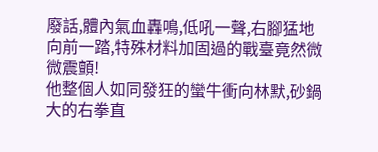廢話,體內氣血轟鳴,低吼一聲,右腳猛地向前一踏,特殊材料加固過的戰臺竟然微微震顫!
他整個人如同發狂的蠻牛衝向林默,砂鍋大的右拳直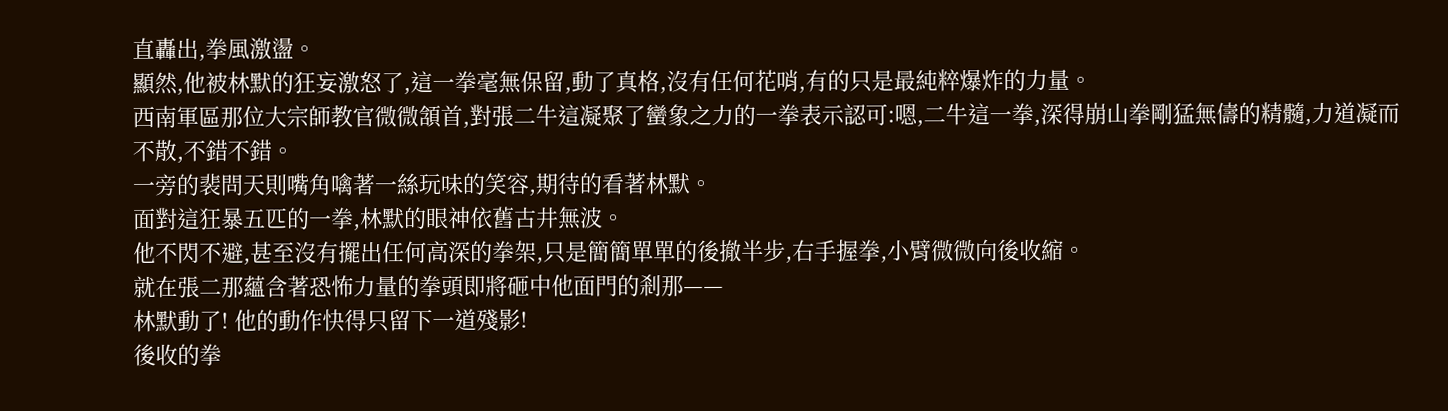直轟出,拳風激盪。
顯然,他被林默的狂妄激怒了,這一拳毫無保留,動了真格,沒有任何花哨,有的只是最純粹爆炸的力量。
西南軍區那位大宗師教官微微頷首,對張二牛這凝聚了蠻象之力的一拳表示認可:嗯,二牛這一拳,深得崩山拳剛猛無儔的精髓,力道凝而不散,不錯不錯。
一旁的裴問天則嘴角噙著一絲玩味的笑容,期待的看著林默。
面對這狂暴五匹的一拳,林默的眼神依舊古井無波。
他不閃不避,甚至沒有擺出任何高深的拳架,只是簡簡單單的後撤半步,右手握拳,小臂微微向後收縮。
就在張二那蘊含著恐怖力量的拳頭即將砸中他面門的剎那——
林默動了! 他的動作快得只留下一道殘影!
後收的拳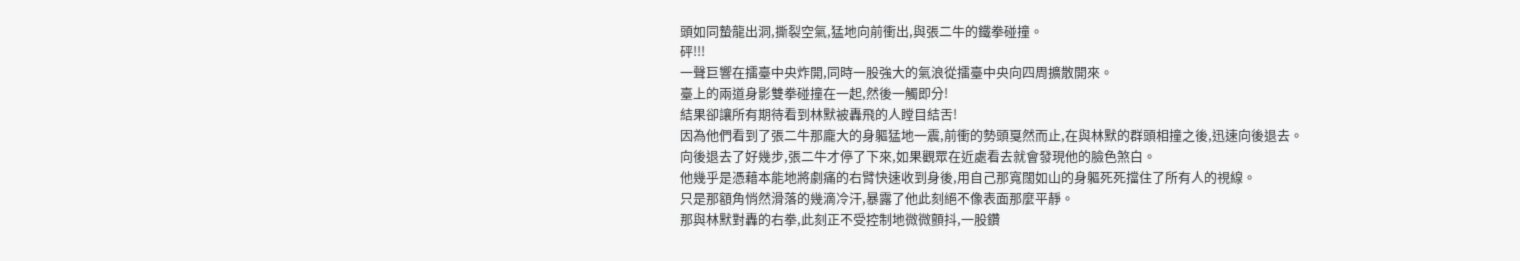頭如同蟄龍出洞,撕裂空氣,猛地向前衝出,與張二牛的鐵拳碰撞。
砰!!!
一聲巨響在擂臺中央炸開,同時一股強大的氣浪從擂臺中央向四周擴散開來。
臺上的兩道身影雙拳碰撞在一起,然後一觸即分!
結果卻讓所有期待看到林默被轟飛的人瞠目結舌!
因為他們看到了張二牛那龐大的身軀猛地一震,前衝的勢頭戛然而止,在與林默的群頭相撞之後,迅速向後退去。
向後退去了好幾步,張二牛才停了下來,如果觀眾在近處看去就會發現他的臉色煞白。
他幾乎是憑藉本能地將劇痛的右臂快速收到身後,用自己那寬闊如山的身軀死死擋住了所有人的視線。
只是那額角悄然滑落的幾滴冷汗,暴露了他此刻絕不像表面那麼平靜。
那與林默對轟的右拳,此刻正不受控制地微微顫抖,一股鑽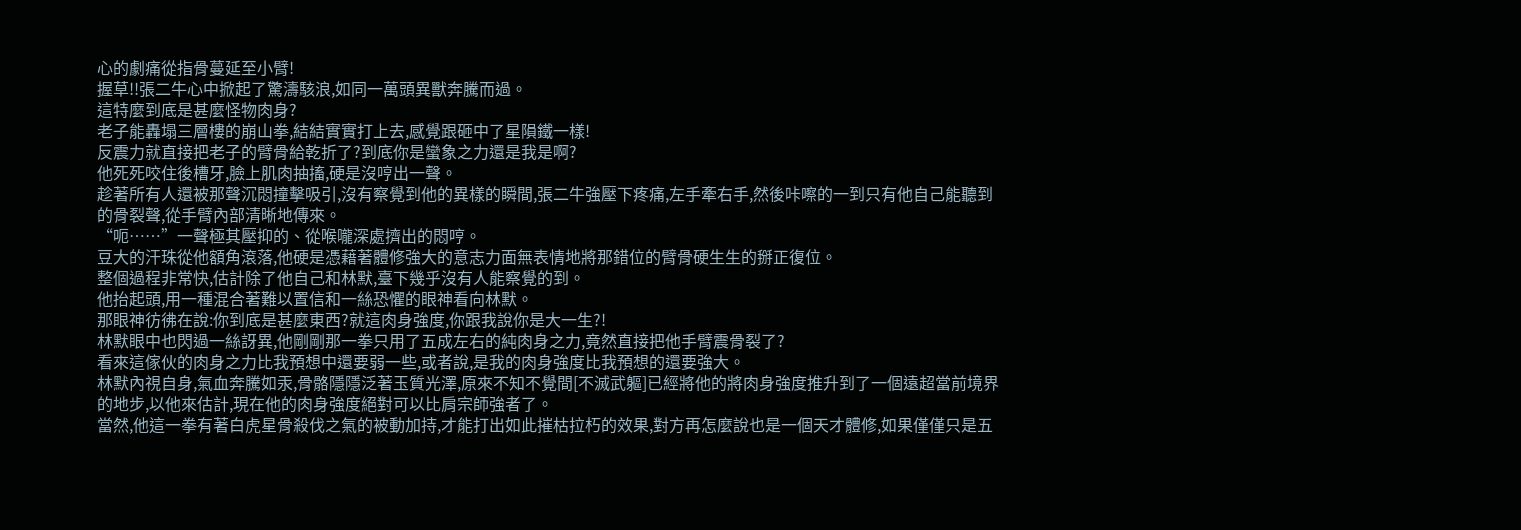心的劇痛從指骨蔓延至小臂!
握草!!張二牛心中掀起了驚濤駭浪,如同一萬頭異獸奔騰而過。
這特麼到底是甚麼怪物肉身?
老子能轟塌三層樓的崩山拳,結結實實打上去,感覺跟砸中了星隕鐵一樣!
反震力就直接把老子的臂骨給乾折了?到底你是蠻象之力還是我是啊?
他死死咬住後槽牙,臉上肌肉抽搐,硬是沒哼出一聲。
趁著所有人還被那聲沉悶撞擊吸引,沒有察覺到他的異樣的瞬間,張二牛強壓下疼痛,左手牽右手,然後咔嚓的一到只有他自己能聽到的骨裂聲,從手臂內部清晰地傳來。
“呃……”一聲極其壓抑的、從喉嚨深處擠出的悶哼。
豆大的汗珠從他額角滾落,他硬是憑藉著體修強大的意志力面無表情地將那錯位的臂骨硬生生的掰正復位。
整個過程非常快,估計除了他自己和林默,臺下幾乎沒有人能察覺的到。
他抬起頭,用一種混合著難以置信和一絲恐懼的眼神看向林默。
那眼神彷彿在說:你到底是甚麼東西?就這肉身強度,你跟我說你是大一生?!
林默眼中也閃過一絲訝異,他剛剛那一拳只用了五成左右的純肉身之力,竟然直接把他手臂震骨裂了?
看來這傢伙的肉身之力比我預想中還要弱一些,或者說,是我的肉身強度比我預想的還要強大。
林默內視自身,氣血奔騰如汞,骨骼隱隱泛著玉質光澤,原來不知不覺間[不滅武軀]已經將他的將肉身強度推升到了一個遠超當前境界的地步,以他來估計,現在他的肉身強度絕對可以比肩宗師強者了。
當然,他這一拳有著白虎星骨殺伐之氣的被動加持,才能打出如此摧枯拉朽的效果,對方再怎麼說也是一個天才體修,如果僅僅只是五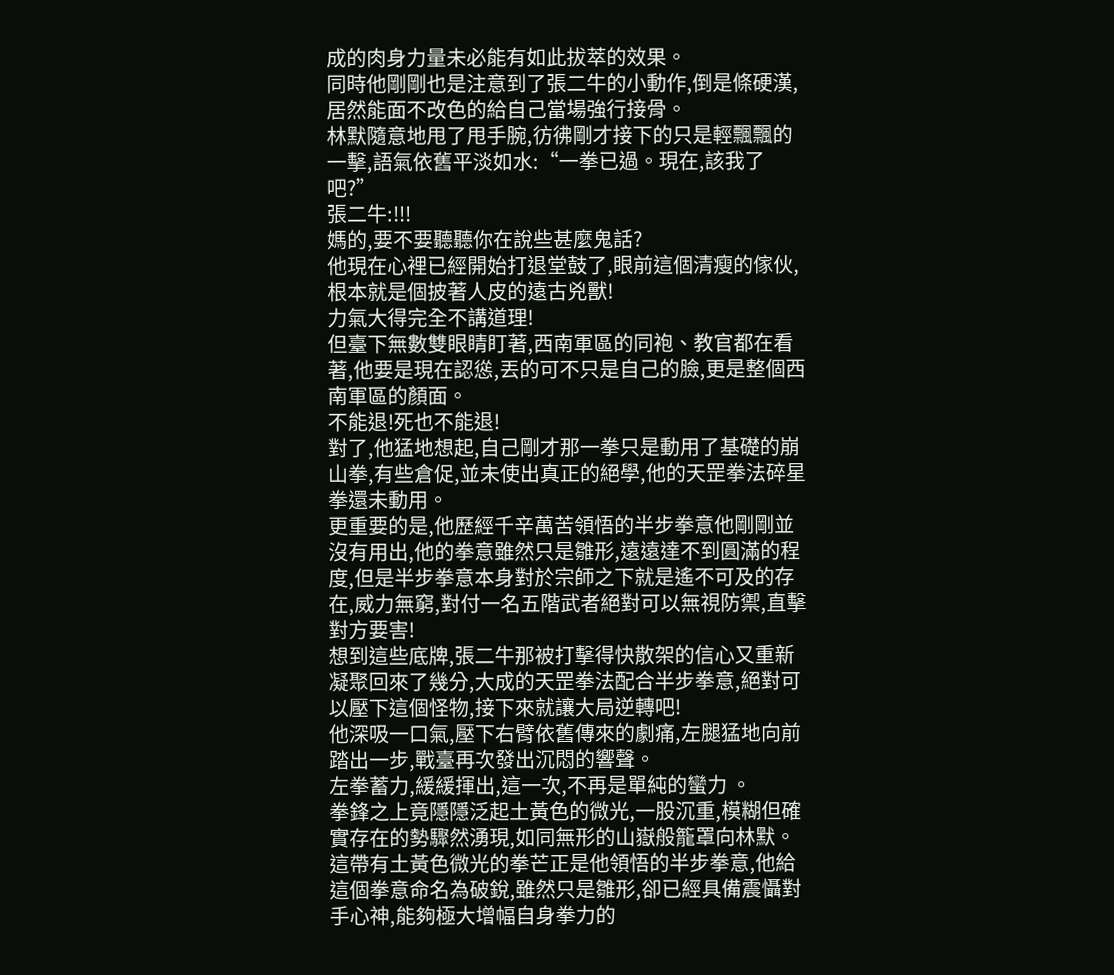成的肉身力量未必能有如此拔萃的效果。
同時他剛剛也是注意到了張二牛的小動作,倒是條硬漢,居然能面不改色的給自己當場強行接骨。
林默隨意地甩了甩手腕,彷彿剛才接下的只是輕飄飄的一擊,語氣依舊平淡如水:“一拳已過。現在,該我了吧?”
張二牛:!!!
媽的,要不要聽聽你在說些甚麼鬼話?
他現在心裡已經開始打退堂鼓了,眼前這個清瘦的傢伙,根本就是個披著人皮的遠古兇獸!
力氣大得完全不講道理!
但臺下無數雙眼睛盯著,西南軍區的同袍、教官都在看著,他要是現在認慫,丟的可不只是自己的臉,更是整個西南軍區的顏面。
不能退!死也不能退!
對了,他猛地想起,自己剛才那一拳只是動用了基礎的崩山拳,有些倉促,並未使出真正的絕學,他的天罡拳法碎星拳還未動用。
更重要的是,他歷經千辛萬苦領悟的半步拳意他剛剛並沒有用出,他的拳意雖然只是雛形,遠遠達不到圓滿的程度,但是半步拳意本身對於宗師之下就是遙不可及的存在,威力無窮,對付一名五階武者絕對可以無視防禦,直擊對方要害!
想到這些底牌,張二牛那被打擊得快散架的信心又重新凝聚回來了幾分,大成的天罡拳法配合半步拳意,絕對可以壓下這個怪物,接下來就讓大局逆轉吧!
他深吸一口氣,壓下右臂依舊傳來的劇痛,左腿猛地向前踏出一步,戰臺再次發出沉悶的響聲。
左拳蓄力,緩緩揮出,這一次,不再是單純的蠻力 。
拳鋒之上竟隱隱泛起土黃色的微光,一股沉重,模糊但確實存在的勢驟然湧現,如同無形的山嶽般籠罩向林默。
這帶有土黃色微光的拳芒正是他領悟的半步拳意,他給這個拳意命名為破銳,雖然只是雛形,卻已經具備震懾對手心神,能夠極大增幅自身拳力的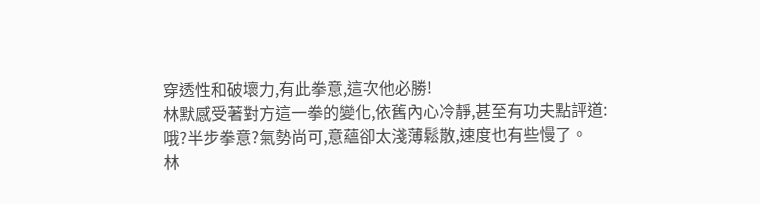穿透性和破壞力,有此拳意,這次他必勝!
林默感受著對方這一拳的變化,依舊內心冷靜,甚至有功夫點評道: 哦?半步拳意?氣勢尚可,意蘊卻太淺薄鬆散,速度也有些慢了。
林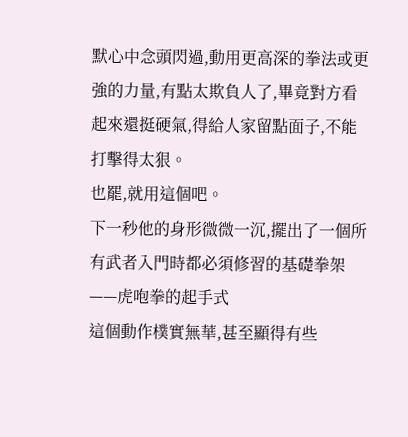默心中念頭閃過,動用更高深的拳法或更強的力量,有點太欺負人了,畢竟對方看起來還挺硬氣,得給人家留點面子,不能打擊得太狠。
也罷,就用這個吧。
下一秒他的身形微微一沉,擺出了一個所有武者入門時都必須修習的基礎拳架——虎咆拳的起手式
這個動作樸實無華,甚至顯得有些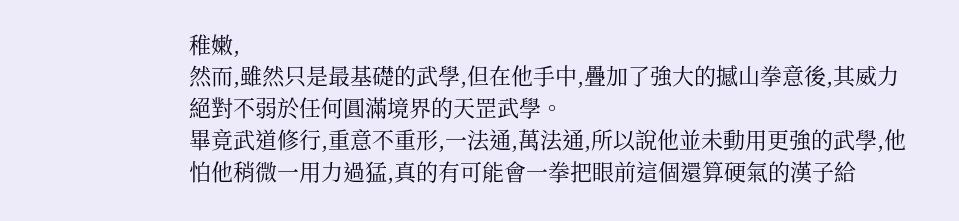稚嫩,
然而,雖然只是最基礎的武學,但在他手中,疊加了強大的撼山拳意後,其威力絕對不弱於任何圓滿境界的天罡武學。
畢竟武道修行,重意不重形,一法通,萬法通,所以說他並未動用更強的武學,他怕他稍微一用力過猛,真的有可能會一拳把眼前這個還算硬氣的漢子給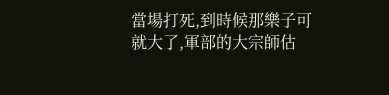當場打死,到時候那樂子可就大了,軍部的大宗師估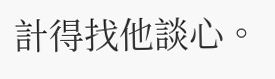計得找他談心。